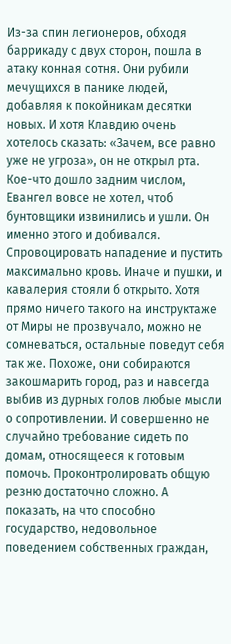Из-за спин легионеров, обходя баррикаду с двух сторон, пошла в атаку конная сотня. Они рубили мечущихся в панике людей, добавляя к покойникам десятки новых. И хотя Клавдию очень хотелось сказать: «Зачем, все равно уже не угроза», он не открыл рта. Кое-что дошло задним числом, Евангел вовсе не хотел, чтоб бунтовщики извинились и ушли. Он именно этого и добивался. Спровоцировать нападение и пустить максимально кровь. Иначе и пушки, и кавалерия стояли б открыто. Хотя прямо ничего такого на инструктаже от Миры не прозвучало, можно не сомневаться, остальные поведут себя так же. Похоже, они собираются закошмарить город, раз и навсегда выбив из дурных голов любые мысли о сопротивлении. И совершенно не случайно требование сидеть по домам, относящееся к готовым помочь. Проконтролировать общую резню достаточно сложно. А показать, на что способно государство, недовольное поведением собственных граждан,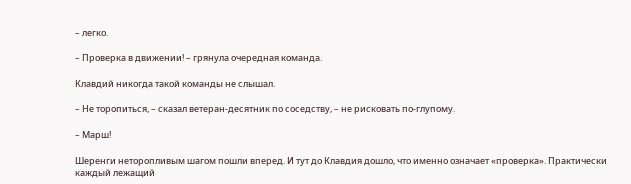– легко.

– Проверка в движении! – грянула очередная команда.

Клавдий никогда такой команды не слышал.

– Не торопиться, – сказал ветеран-десятник по соседству, – не рисковать по-глупому.

– Марш!

Шеренги неторопливым шагом пошли вперед. И тут до Клавдия дошло, что именно означает «проверка». Практически каждый лежащий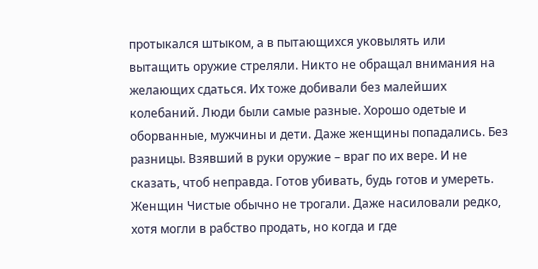протыкался штыком, а в пытающихся уковылять или вытащить оружие стреляли. Никто не обращал внимания на желающих сдаться. Их тоже добивали без малейших колебаний. Люди были самые разные. Хорошо одетые и оборванные, мужчины и дети. Даже женщины попадались. Без разницы. Взявший в руки оружие – враг по их вере. И не сказать, чтоб неправда. Готов убивать, будь готов и умереть. Женщин Чистые обычно не трогали. Даже насиловали редко, хотя могли в рабство продать, но когда и где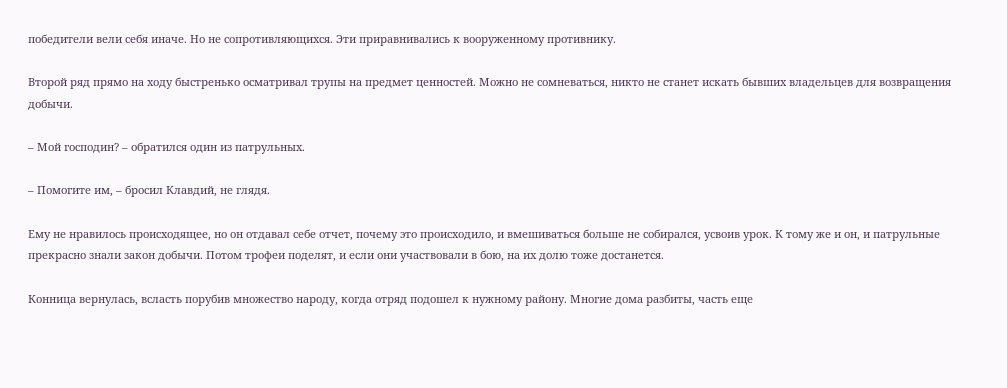победители вели себя иначе. Но не сопротивляющихся. Эти приравнивались к вооруженному противнику.

Второй ряд прямо на ходу быстренько осматривал трупы на предмет ценностей. Можно не сомневаться, никто не станет искать бывших владельцев для возвращения добычи.

– Мой господин? – обратился один из патрульных.

– Помогите им, – бросил Клавдий, не глядя.

Ему не нравилось происходящее, но он отдавал себе отчет, почему это происходило, и вмешиваться больше не собирался, усвоив урок. К тому же и он, и патрульные прекрасно знали закон добычи. Потом трофеи поделят, и если они участвовали в бою, на их долю тоже достанется.

Конница вернулась, всласть порубив множество народу, когда отряд подошел к нужному району. Многие дома разбиты, часть еще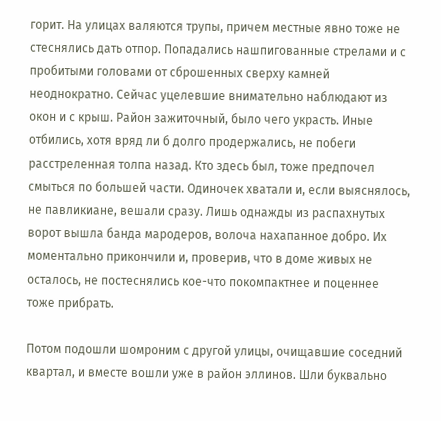горит. На улицах валяются трупы, причем местные явно тоже не стеснялись дать отпор. Попадались нашпигованные стрелами и с пробитыми головами от сброшенных сверху камней неоднократно. Сейчас уцелевшие внимательно наблюдают из окон и с крыш. Район зажиточный, было чего украсть. Иные отбились, хотя вряд ли б долго продержались, не побеги расстреленная толпа назад. Кто здесь был, тоже предпочел смыться по большей части. Одиночек хватали и, если выяснялось, не павликиане, вешали сразу. Лишь однажды из распахнутых ворот вышла банда мародеров, волоча нахапанное добро. Их моментально прикончили и, проверив, что в доме живых не осталось, не постеснялись кое-что покомпактнее и поценнее тоже прибрать.

Потом подошли шомроним с другой улицы, очищавшие соседний квартал, и вместе вошли уже в район эллинов. Шли буквально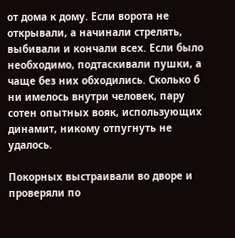от дома к дому. Если ворота не открывали, а начинали стрелять, выбивали и кончали всех. Если было необходимо, подтаскивали пушки, а чаще без них обходились. Сколько б ни имелось внутри человек, пару сотен опытных вояк, использующих динамит, никому отпугнуть не удалось.

Покорных выстраивали во дворе и проверяли по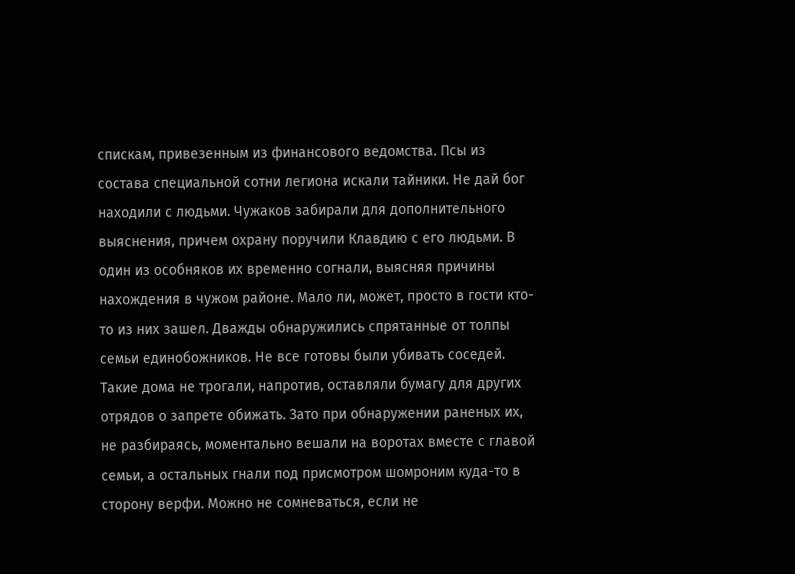спискам, привезенным из финансового ведомства. Псы из состава специальной сотни легиона искали тайники. Не дай бог находили с людьми. Чужаков забирали для дополнительного выяснения, причем охрану поручили Клавдию с его людьми. В один из особняков их временно согнали, выясняя причины нахождения в чужом районе. Мало ли, может, просто в гости кто-то из них зашел. Дважды обнаружились спрятанные от толпы семьи единобожников. Не все готовы были убивать соседей. Такие дома не трогали, напротив, оставляли бумагу для других отрядов о запрете обижать. Зато при обнаружении раненых их, не разбираясь, моментально вешали на воротах вместе с главой семьи, а остальных гнали под присмотром шомроним куда-то в сторону верфи. Можно не сомневаться, если не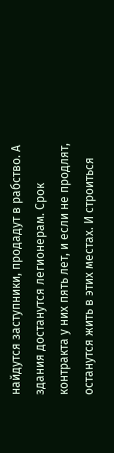найдутся заступники, продадут в рабство. А здания достанутся легионерам. Срок контракта у них пять лет, и если не продлят, останутся жить в этих местах. И строиться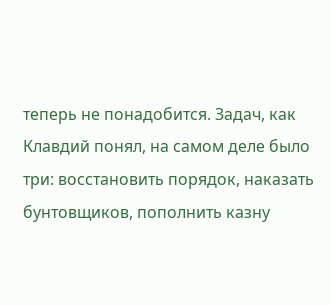теперь не понадобится. Задач, как Клавдий понял, на самом деле было три: восстановить порядок, наказать бунтовщиков, пополнить казну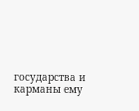государства и карманы ему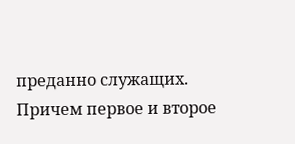преданно служащих. Причем первое и второе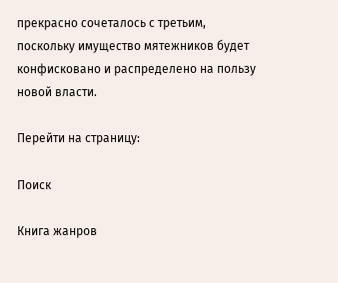прекрасно сочеталось с третьим, поскольку имущество мятежников будет конфисковано и распределено на пользу новой власти.

Перейти на страницу:

Поиск

Книга жанров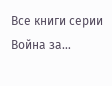Все книги серии Война за…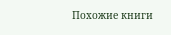Похожие книги